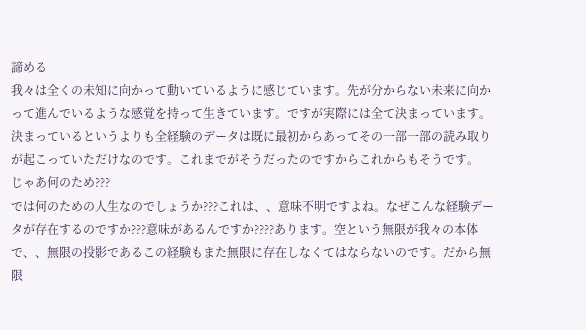諦める
我々は全くの未知に向かって動いているように感じています。先が分からない未来に向かって進んでいるような感覚を持って生きています。ですが実際には全て決まっています。決まっているというよりも全経験のデータは既に最初からあってその一部一部の読み取りが起こっていただけなのです。これまでがそうだったのですからこれからもそうです。
じゃあ何のため???
では何のための人生なのでしょうか???これは、、意味不明ですよね。なぜこんな経験データが存在するのですか???意味があるんですか????あります。空という無限が我々の本体で、、無限の投影であるこの経験もまた無限に存在しなくてはならないのです。だから無限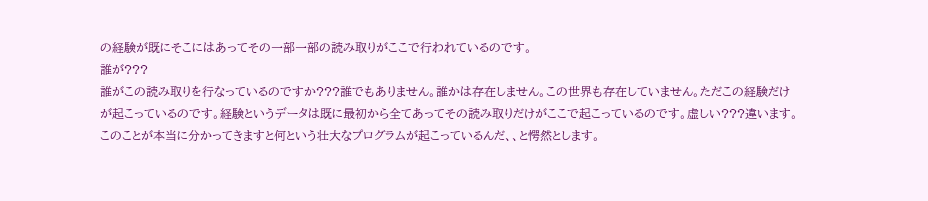の経験が既にそこにはあってその一部一部の読み取りがここで行われているのです。
誰が???
誰がこの読み取りを行なっているのですか???誰でもありません。誰かは存在しません。この世界も存在していません。ただこの経験だけが起こっているのです。経験というデータは既に最初から全てあってその読み取りだけがここで起こっているのです。虚しい???違います。このことが本当に分かってきますと何という壮大なプログラムが起こっているんだ、、と愕然とします。